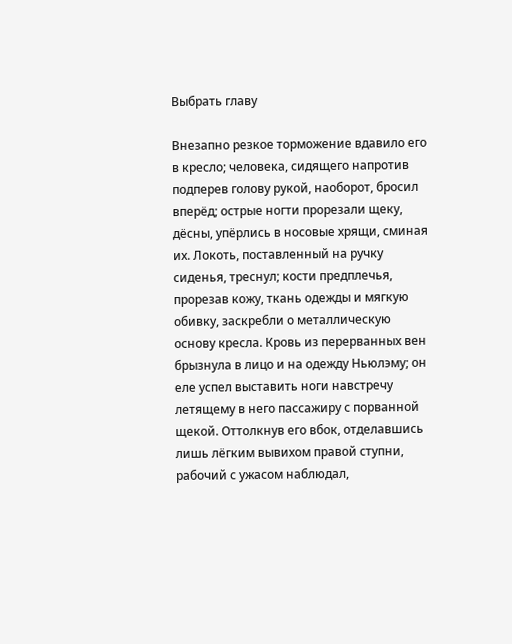Выбрать главу

Внезапно резкое торможение вдавило его в кресло; человека, сидящего напротив подперев голову рукой, наоборот, бросил вперёд; острые ногти прорезали щеку, дёсны, упёрлись в носовые хрящи, сминая их. Локоть, поставленный на ручку сиденья, треснул; кости предплечья, прорезав кожу, ткань одежды и мягкую обивку, заскребли о металлическую основу кресла. Кровь из перерванных вен брызнула в лицо и на одежду Ньюлэму; он еле успел выставить ноги навстречу летящему в него пассажиру с порванной щекой. Оттолкнув его вбок, отделавшись лишь лёгким вывихом правой ступни, рабочий с ужасом наблюдал,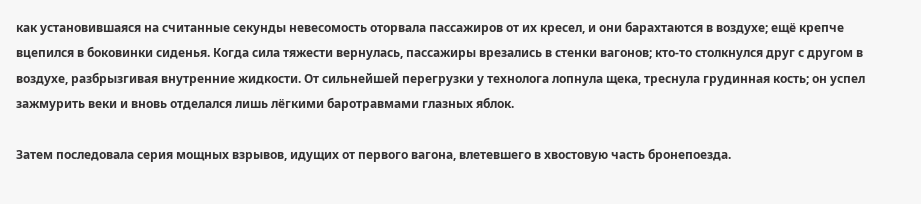как установившаяся на считанные секунды невесомость оторвала пассажиров от их кресел, и они барахтаются в воздухе; ещё крепче вцепился в боковинки сиденья. Когда сила тяжести вернулась, пассажиры врезались в стенки вагонов; кто-то столкнулся друг с другом в воздухе, разбрызгивая внутренние жидкости. От сильнейшей перегрузки у технолога лопнула щека, треснула грудинная кость; он успел зажмурить веки и вновь отделался лишь лёгкими баротравмами глазных яблок.

Затем последовала серия мощных взрывов, идущих от первого вагона, влетевшего в хвостовую часть бронепоезда.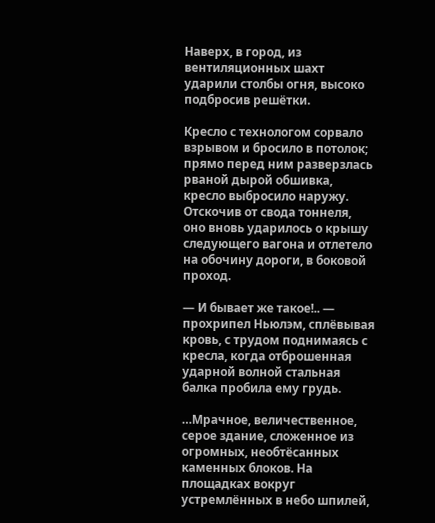Наверх, в город, из вентиляционных шахт ударили столбы огня, высоко подбросив решётки.

Кресло с технологом сорвало взрывом и бросило в потолок; прямо перед ним разверзлась рваной дырой обшивка, кресло выбросило наружу. Отскочив от свода тоннеля, оно вновь ударилось о крышу следующего вагона и отлетело на обочину дороги, в боковой проход.

— И бывает же такое!.. — прохрипел Ньюлэм, сплёвывая кровь, с трудом поднимаясь с кресла, когда отброшенная ударной волной стальная балка пробила ему грудь.

…Мрачное, величественное, серое здание, сложенное из огромных, необтёсанных каменных блоков. На площадках вокруг устремлённых в небо шпилей,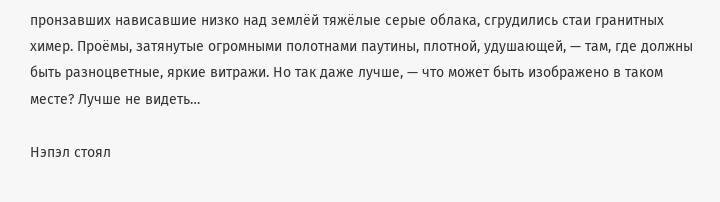пронзавших нависавшие низко над землёй тяжёлые серые облака, сгрудились стаи гранитных химер. Проёмы, затянутые огромными полотнами паутины, плотной, удушающей, — там, где должны быть разноцветные, яркие витражи. Но так даже лучше, — что может быть изображено в таком месте? Лучше не видеть…

Нэпэл стоял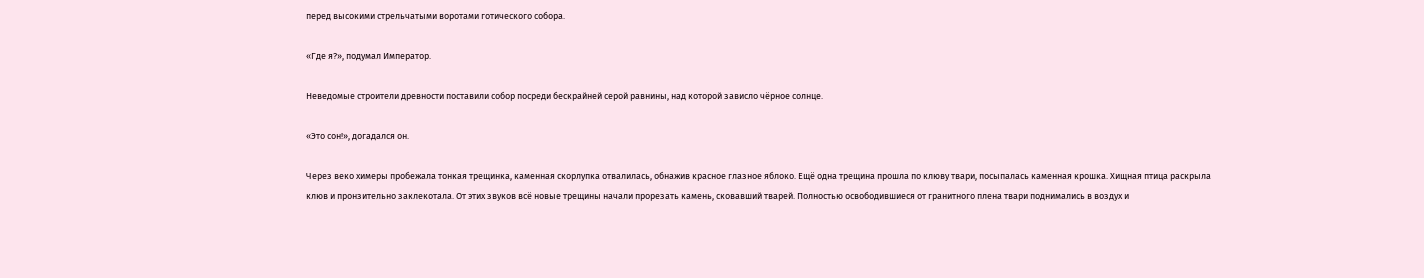перед высокими стрельчатыми воротами готического собора.

«Где я?», подумал Император.

Неведомые строители древности поставили собор посреди бескрайней серой равнины, над которой зависло чёрное солнце.

«Это сон!», догадался он.

Через веко химеры пробежала тонкая трещинка, каменная скорлупка отвалилась, обнажив красное глазное яблоко. Ещё одна трещина прошла по клюву твари, посыпалась каменная крошка. Хищная птица раскрыла клюв и пронзительно заклекотала. От этих звуков всё новые трещины начали прорезать камень, сковавший тварей. Полностью освободившиеся от гранитного плена твари поднимались в воздух и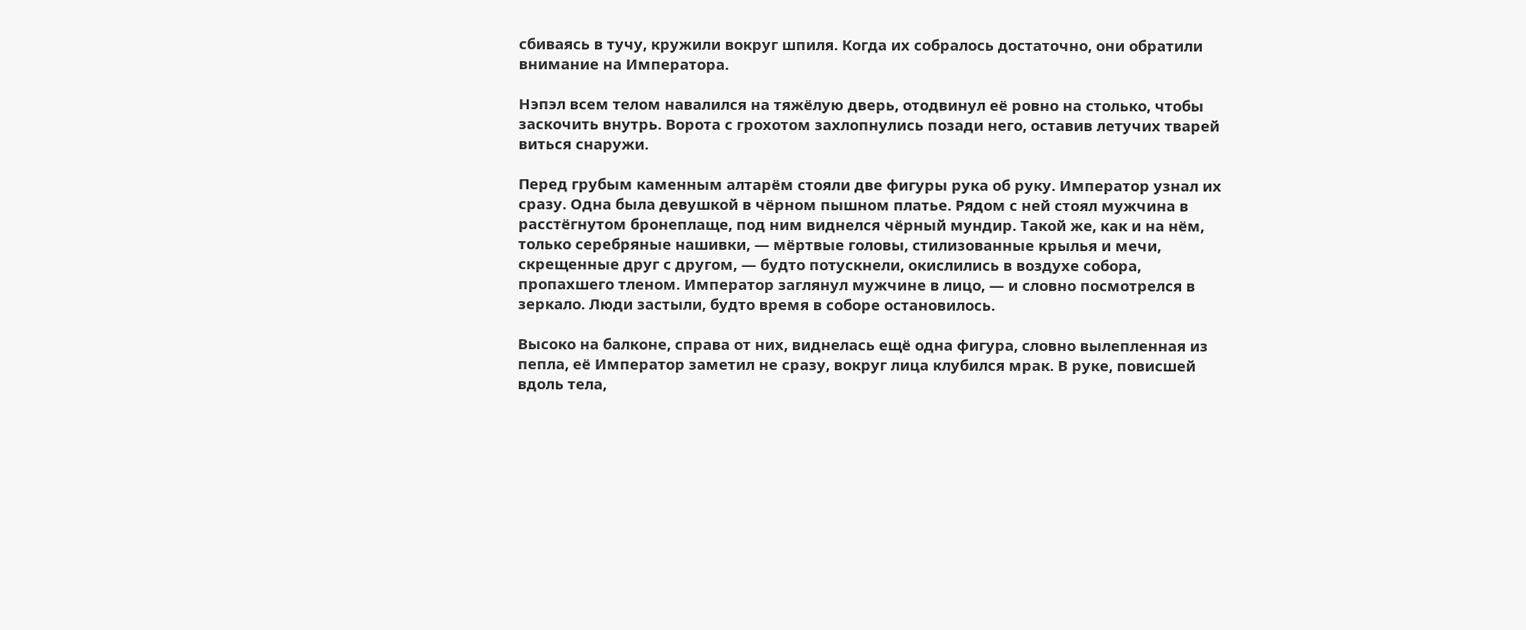сбиваясь в тучу, кружили вокруг шпиля. Когда их собралось достаточно, они обратили внимание на Императора.

Нэпэл всем телом навалился на тяжёлую дверь, отодвинул её ровно на столько, чтобы заскочить внутрь. Ворота с грохотом захлопнулись позади него, оставив летучих тварей виться снаружи.

Перед грубым каменным алтарём стояли две фигуры рука об руку. Император узнал их сразу. Одна была девушкой в чёрном пышном платье. Рядом с ней стоял мужчина в расстёгнутом бронеплаще, под ним виднелся чёрный мундир. Такой же, как и на нём, только серебряные нашивки, — мёртвые головы, стилизованные крылья и мечи, скрещенные друг с другом, — будто потускнели, окислились в воздухе собора, пропахшего тленом. Император заглянул мужчине в лицо, — и словно посмотрелся в зеркало. Люди застыли, будто время в соборе остановилось.

Высоко на балконе, справа от них, виднелась ещё одна фигура, словно вылепленная из пепла, её Император заметил не сразу, вокруг лица клубился мрак. В руке, повисшей вдоль тела,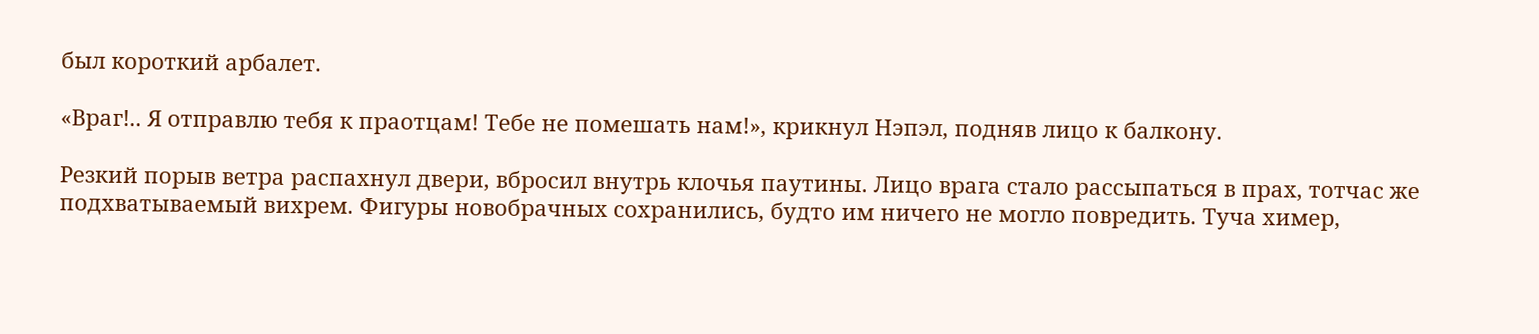был короткий арбалет.

«Враг!.. Я отправлю тебя к праотцам! Тебе не помешать нам!», крикнул Нэпэл, подняв лицо к балкону.

Резкий порыв ветра распахнул двери, вбросил внутрь клочья паутины. Лицо врага стало рассыпаться в прах, тотчас же подхватываемый вихрем. Фигуры новобрачных сохранились, будто им ничего не могло повредить. Туча химер,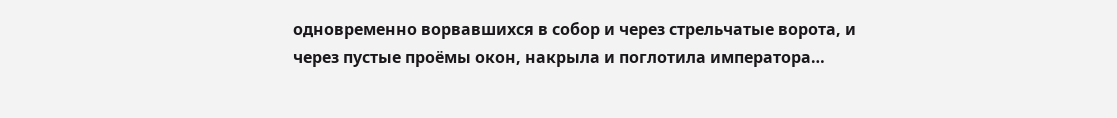одновременно ворвавшихся в собор и через стрельчатые ворота, и через пустые проёмы окон, накрыла и поглотила императора…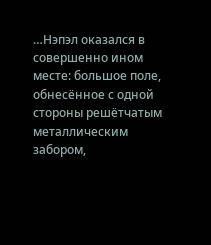…Нэпэл оказался в совершенно ином месте: большое поле, обнесённое с одной стороны решётчатым металлическим забором,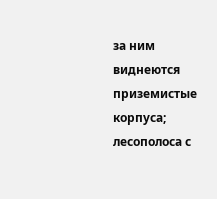за ним виднеются приземистые корпуса; лесополоса с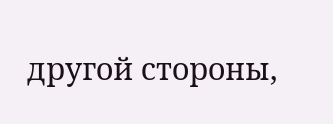другой стороны,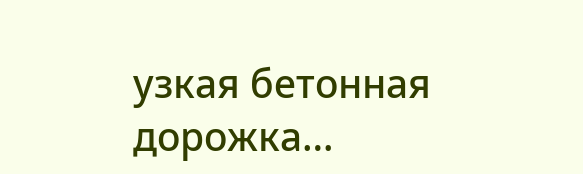узкая бетонная дорожка…